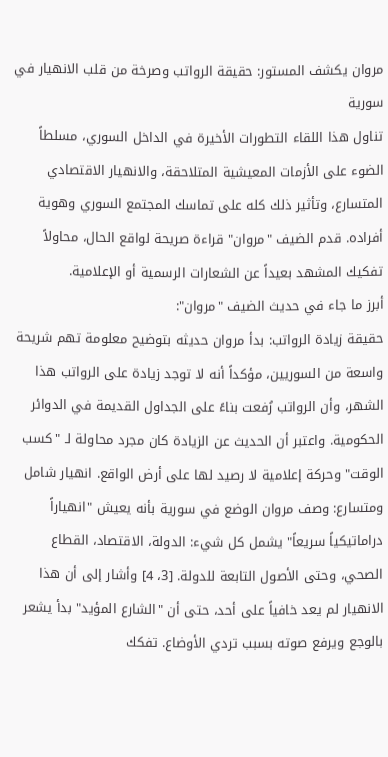مروان يكشف المستور: حقيقة الرواتب وصرخة من قلب الانهيار في سورية
تناول هذا اللقاء التطورات الأخيرة في الداخل السوري، مسلطاً الضوء على الأزمات المعيشية المتلاحقة، والانهيار الاقتصادي المتسارع، وتأثير ذلك كله على تماسك المجتمع السوري وهوية أفراده. قدم الضيف "مروان" قراءة صريحة لواقع الحال، محاولاً تفكيك المشهد بعيداً عن الشعارات الرسمية أو الإعلامية.
أبرز ما جاء في حديث الضيف "مروان":
حقيقة زيادة الرواتب: بدأ مروان حديثه بتوضيح معلومة تهم شريحة واسعة من السوريين، مؤكداً أنه لا توجد زيادة على الرواتب هذا الشهر، وأن الرواتب رُفعت بناءً على الجداول القديمة في الدوائر الحكومية. واعتبر أن الحديث عن الزيادة كان مجرد محاولة لـ "كسب الوقت" وحركة إعلامية لا رصيد لها على أرض الواقع. انهيار شامل ومتسارع: وصف مروان الوضع في سورية بأنه يعيش "انهياراً دراماتيكياً سريعاً" يشمل كل شيء: الدولة، الاقتصاد، القطاع الصحي، وحتى الأصول التابعة للدولة. [3، 4] وأشار إلى أن هذا الانهيار لم يعد خافياً على أحد، حتى أن "الشارع المؤيد" بدأ يشعر بالوجع ويرفع صوته بسبب تردي الأوضاع. تفكك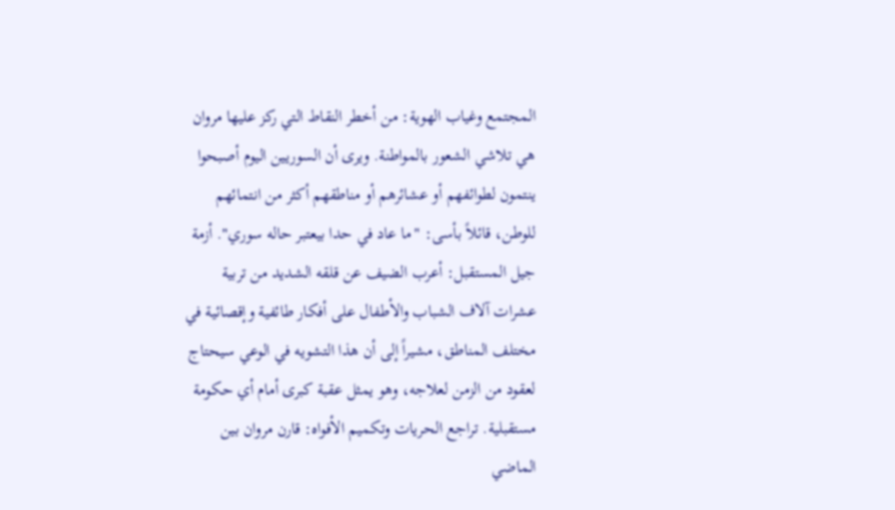المجتمع وغياب الهوية: من أخطر النقاط التي ركز عليها مروان هي تلاشي الشعور بالمواطنة. ويرى أن السوريين اليوم أصبحوا ينتمون لطوائفهم أو عشائرهم أو مناطقهم أكثر من انتمائهم للوطن، قائلاً بأسى: "ما عاد في حدا بيعتبر حاله سوري". أزمة جيل المستقبل: أعرب الضيف عن قلقه الشديد من تربية عشرات آلاف الشباب والأطفال على أفكار طائفية وإقصائية في مختلف المناطق، مشيراً إلى أن هذا التشويه في الوعي سيحتاج لعقود من الزمن لعلاجه، وهو يمثل عقبة كبرى أمام أي حكومة مستقبلية. تراجع الحريات وتكميم الأفواه: قارن مروان بين الماضي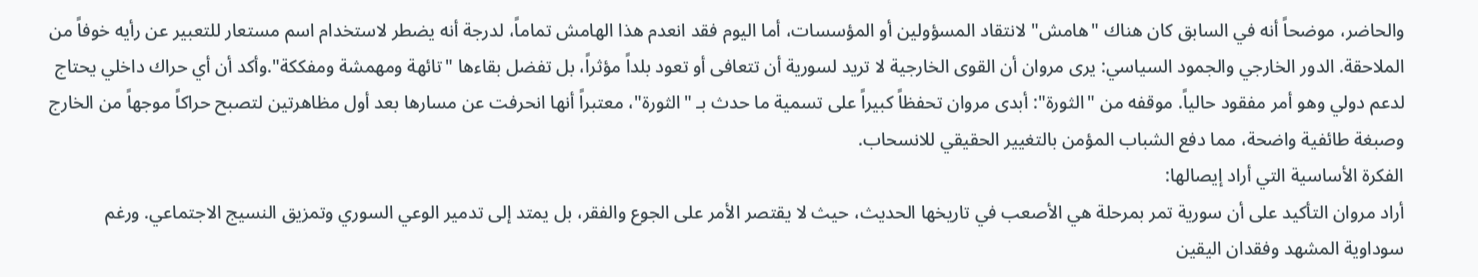والحاضر، موضحاً أنه في السابق كان هناك "هامش" لانتقاد المسؤولين أو المؤسسات، أما اليوم فقد انعدم هذا الهامش تماماً، لدرجة أنه يضطر لاستخدام اسم مستعار للتعبير عن رأيه خوفاً من الملاحقة. الدور الخارجي والجمود السياسي: يرى مروان أن القوى الخارجية لا تريد لسورية أن تتعافى أو تعود بلداً مؤثراً، بل تفضل بقاءها "تائهة ومهمشة ومفككة".وأكد أن أي حراك داخلي يحتاج لدعم دولي وهو أمر مفقود حالياً. موقفه من "الثورة": أبدى مروان تحفظاً كبيراً على تسمية ما حدث بـ "الثورة"، معتبراً أنها انحرفت عن مسارها بعد أول مظاهرتين لتصبح حراكاً موجهاً من الخارج وصبغة طائفية واضحة، مما دفع الشباب المؤمن بالتغيير الحقيقي للانسحاب.
الفكرة الأساسية التي أراد إيصالها:
أراد مروان التأكيد على أن سورية تمر بمرحلة هي الأصعب في تاريخها الحديث، حيث لا يقتصر الأمر على الجوع والفقر، بل يمتد إلى تدمير الوعي السوري وتمزيق النسيج الاجتماعي. ورغم سوداوية المشهد وفقدان اليقين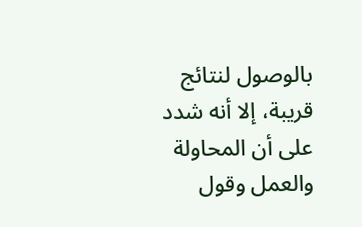بالوصول لنتائج قريبة، إلا أنه شدد على أن المحاولة والعمل وقول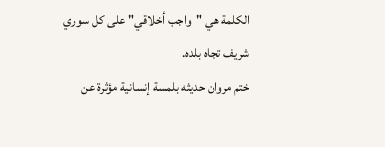الكلمة هي "واجب أخلاقي" على كل سوري شريف تجاه بلده.
ختم مروان حديثه بلمسة إنسانية مؤثرة عن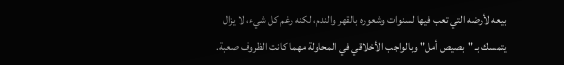بيعه لأرضه التي تعب فيها لسنوات وشعوره بالقهر والندم، لكنه رغم كل شيء، لا يزال يتمسك بـ "بصيص أمل" وبالواجب الأخلاقي في المحاولة مهما كانت الظروف صعبة.